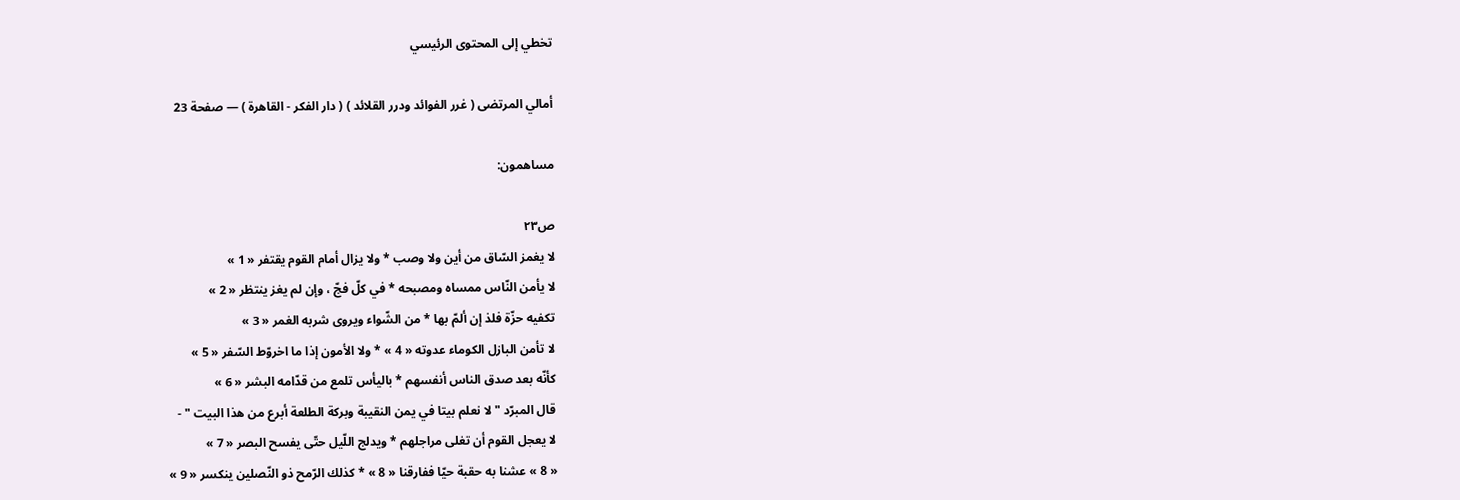تخطي إلى المحتوى الرئيسي

أمالي المرتضى ( غرر الفوائد ودرر القلائد ) ( دار الفكر - القاهرة ) — صفحة 23

مساهمون:

ص٢٣
لا يغمز السّاق من أين ولا وصب * ولا يزال أمام القوم يقتفر « 1 »
لا يأمن النّاس ممساه ومصبحه * في كلّ فجّ ، وإن لم يغز ينتظر « 2 »
تكفيه حزّة فلذ إن ألمّ بها * من الشّواء ويروى شربه الغمر « 3 »
لا تأمن البازل الكوماء عدوته « 4 » * ولا الأمون إذا ما اخروّط السّفر « 5 »
كأنّه بعد صدق الناس أنفسهم * باليأس تلمع من قدّامه البشر « 6 »
قال المبرّد " لا نعلم بيتا في يمن النقيبة وبركة الطلعة أبرع من هذا البيت " -
لا يعجل القوم أن تغلى مراجلهم * ويدلج اللّيل حتّى يفسح البصر « 7 »
« 8 » عشنا به حقبة حيّا ففارقنا « 8 » * كذلك الرّمح ذو النّصلين ينكسر « 9 »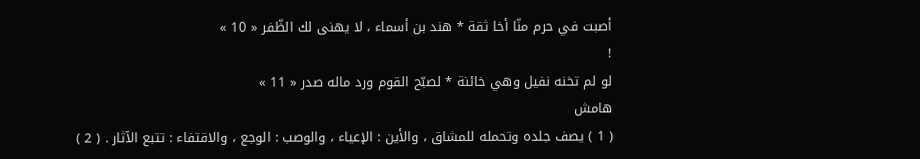أصبت في حرم منّا أخا ثقة * هند بن أسماء ، لا يهنى لك الظّفر « 10 »
!
لو لم تخنه نفيل وهي خائنة * لصبّح القوم ورد ماله صدر « 11 »
هامش
( 1 ) يصف جلده وتحمله للمشاق ، والأين : الإعياء ، والوصب : الوجع ، والاقتفاء : تتبع الآثار . ( 2 )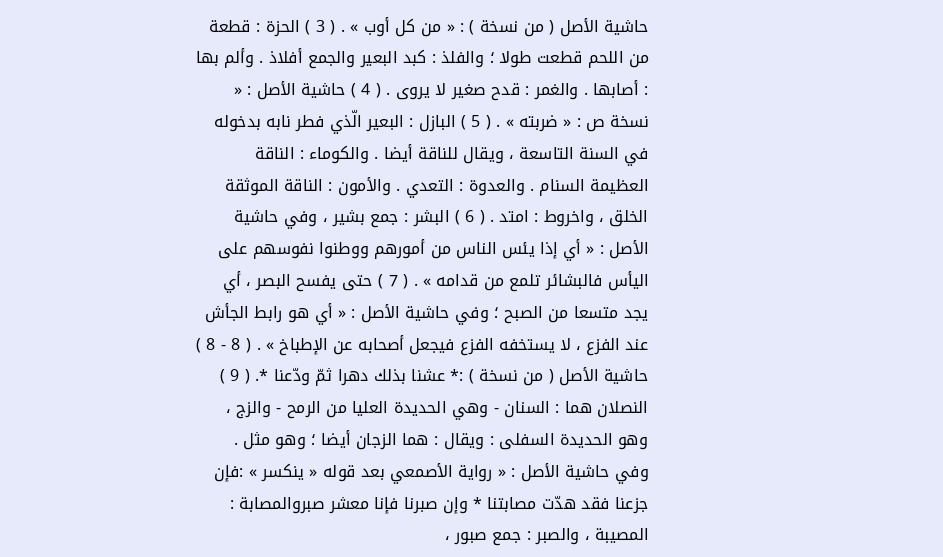حاشية الأصل ( من نسخة ) : « من كل أوب » . ( 3 ) الحزة : قطعة من اللحم قطعت طولا ؛ والفلذ : كبد البعير والجمع أفلاذ . وألم بها : أصابها . والغمر : قدح صغير لا يروى . ( 4 ) حاشية الأصل : « نسخة ص : « ضربته » . ( 5 ) البازل : البعير الّذي فطر نابه بدخوله في السنة التاسعة ، ويقال للناقة أيضا . والكوماء : الناقة العظيمة السنام . والعدوة : التعدي . والأمون : الناقة الموثقة الخلق ، واخروط : امتد . ( 6 ) البشر : جمع بشير ، وفي حاشية الأصل : « أي إذا يئس الناس من أمورهم ووطنوا نفوسهم على اليأس فالبشائر تلمع من قدامه » . ( 7 ) حتى يفسح البصر ، أي يجد متسعا من الصبح ؛ وفي حاشية الأصل : « أي هو رابط الجأش عند الفزع ، لا يستخفه الفزع فيجعل أصحابه عن الإطباخ » . ( 8 - 8 ) حاشية الأصل ( من نسخة ) :* عشنا بذلك دهرا ثمّ ودّعنا *. ( 9 ) النصلان هما : السنان - وهي الحديدة العليا من الرمح - والزج ، وهو الحديدة السفلى : ويقال : هما الزجان أيضا ؛ وهو مثل . وفي حاشية الأصل : « رواية الأصمعي بعد قوله « ينكسر » :فإن جزعنا فقد هدّت مصابتنا * وإن صبرنا فإنا معشر صبروالمصابة : المصيبة ، والصبر : جمع صبور ،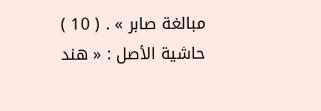مبالغة صابر » . ( 10 ) حاشية الأصل : « هند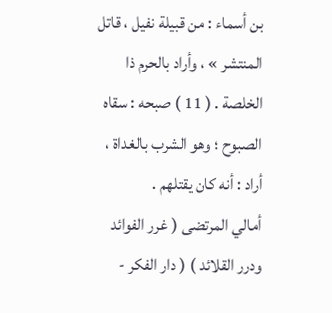بن أسماء : من قبيلة نفيل ، قاتل المنتشر » ، وأراد بالحرم ذا الخلصة . ( 11 ) صبحه : سقاه الصبوح ؛ وهو الشرب بالغداة ، أراد : أنه كان يقتلهم .
أمالي المرتضى ( غرر الفوائد ودرر القلائد ) ( دار الفكر -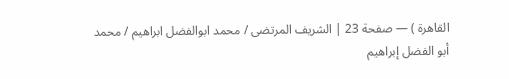القاهرة ) — صفحة 23 | الشريف المرتضى / محمد ابوالفضل ابراهيم / محمد أبو الفضل إبراهيم